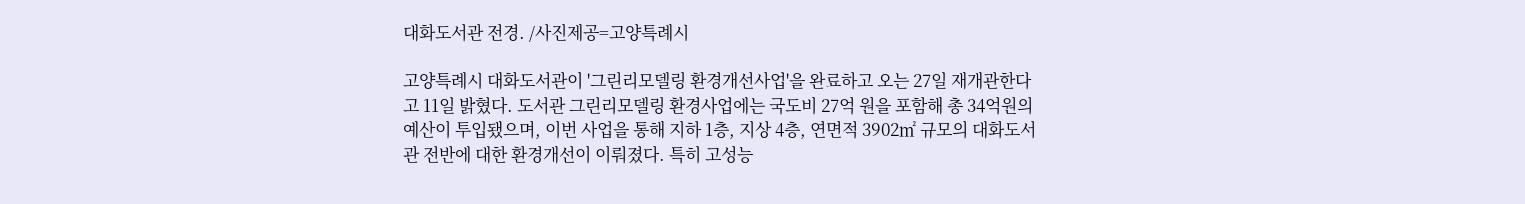대화도서관 전경. /사진제공=고양특례시

고양특례시 대화도서관이 '그린리모델링 환경개선사업'을 완료하고 오는 27일 재개관한다고 11일 밝혔다. 도서관 그린리모델링 환경사업에는 국도비 27억 원을 포함해 총 34억원의 예산이 투입됐으며, 이번 사업을 통해 지하 1층, 지상 4층, 연면적 3902㎡ 규모의 대화도서관 전반에 대한 환경개선이 이뤄졌다. 특히 고성능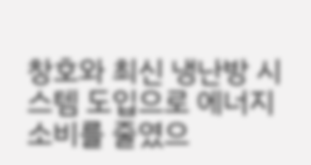창호와 최신 냉난방 시스템 도입으로 에너지 소비를 줄였으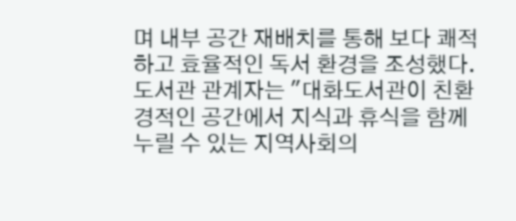며 내부 공간 재배치를 통해 보다 쾌적하고 효율적인 독서 환경을 조성했다. 도서관 관계자는 "대화도서관이 친환경적인 공간에서 지식과 휴식을 함께 누릴 수 있는 지역사회의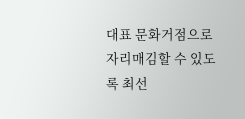대표 문화거점으로 자리매김할 수 있도록 최선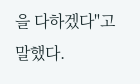을 다하겠다"고 말했다.